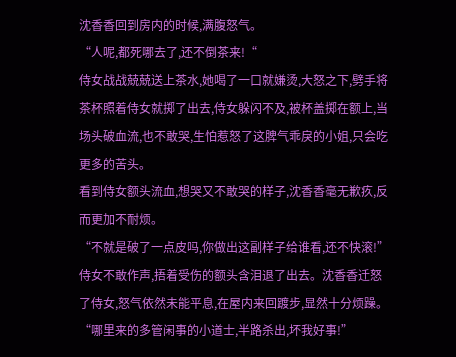沈香香回到房内的时候,满腹怒气。
“人呢,都死哪去了,还不倒茶来!“
侍女战战兢兢送上茶水,她喝了一口就嫌烫,大怒之下,劈手将茶杯照着侍女就掷了出去,侍女躲闪不及,被杯盖掷在额上,当场头破血流,也不敢哭,生怕惹怒了这脾气乖戾的小姐,只会吃更多的苦头。
看到侍女额头流血,想哭又不敢哭的样子,沈香香毫无歉疚,反而更加不耐烦。
“不就是破了一点皮吗,你做出这副样子给谁看,还不快滚!”
侍女不敢作声,捂着受伤的额头含泪退了出去。沈香香迁怒了侍女,怒气依然未能平息,在屋内来回踱步,显然十分烦躁。
“哪里来的多管闲事的小道士,半路杀出,坏我好事!”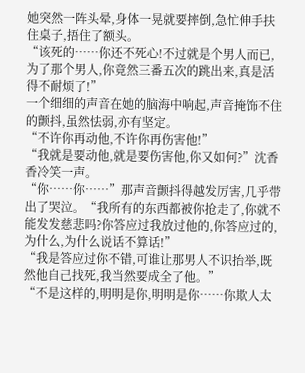她突然一阵头晕,身体一晃就要摔倒,急忙伸手扶住桌子,捂住了额头。
“该死的……你还不死心!不过就是个男人而已,为了那个男人,你竟然三番五次的跳出来,真是活得不耐烦了!”
一个细细的声音在她的脑海中响起,声音掩饰不住的颤抖,虽然怯弱,亦有坚定。
“不许你再动他,不许你再伤害他!”
“我就是要动他,就是要伤害他,你又如何?”沈香香冷笑一声。
“你……你……”那声音颤抖得越发厉害,几乎带出了哭泣。“我所有的东西都被你抢走了,你就不能发发慈悲吗?你答应过我放过他的,你答应过的,为什么,为什么说话不算话!”
“我是答应过你不错,可谁让那男人不识抬举,既然他自己找死,我当然要成全了他。”
“不是这样的,明明是你,明明是你……你欺人太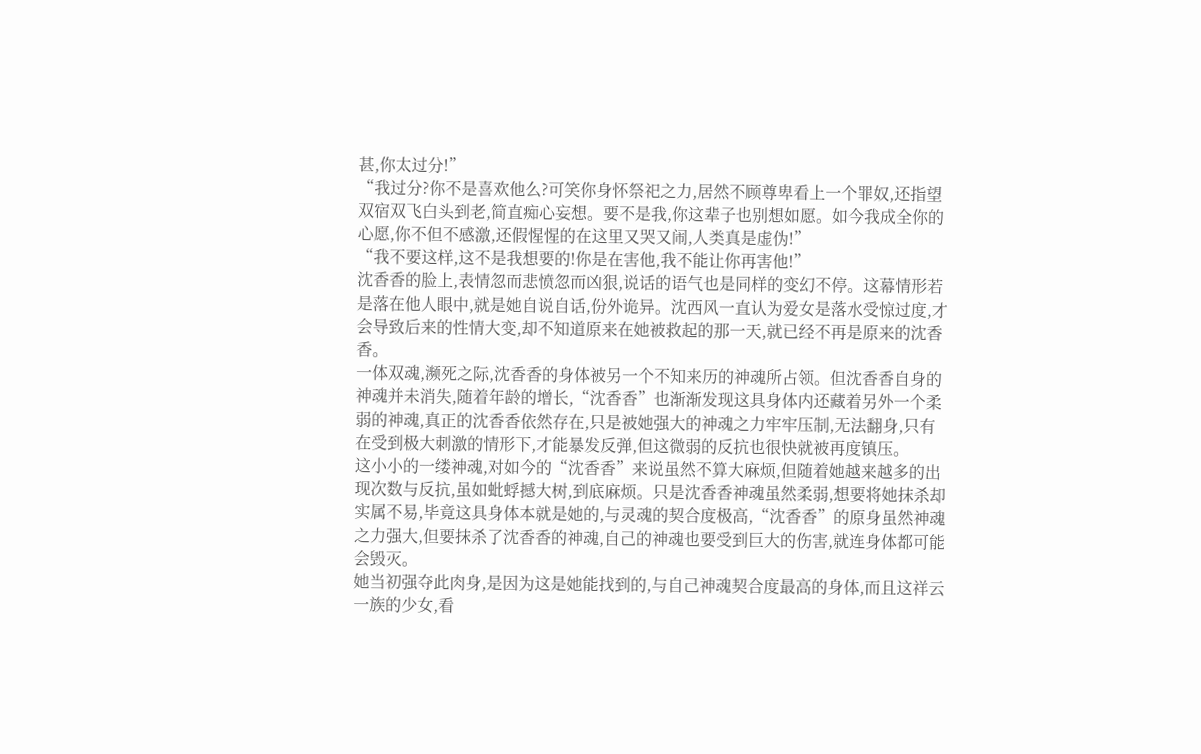甚,你太过分!”
“我过分?你不是喜欢他么?可笑你身怀祭祀之力,居然不顾尊卑看上一个罪奴,还指望双宿双飞白头到老,简直痴心妄想。要不是我,你这辈子也别想如愿。如今我成全你的心愿,你不但不感激,还假惺惺的在这里又哭又闹,人类真是虚伪!”
“我不要这样,这不是我想要的!你是在害他,我不能让你再害他!”
沈香香的脸上,表情忽而悲愤忽而凶狠,说话的语气也是同样的变幻不停。这幕情形若是落在他人眼中,就是她自说自话,份外诡异。沈西风一直认为爱女是落水受惊过度,才会导致后来的性情大变,却不知道原来在她被救起的那一天,就已经不再是原来的沈香香。
一体双魂,濒死之际,沈香香的身体被另一个不知来历的神魂所占领。但沈香香自身的神魂并未消失,随着年龄的增长,“沈香香”也渐渐发现这具身体内还藏着另外一个柔弱的神魂,真正的沈香香依然存在,只是被她强大的神魂之力牢牢压制,无法翻身,只有在受到极大刺激的情形下,才能暴发反弹,但这微弱的反抗也很快就被再度镇压。
这小小的一缕神魂,对如今的“沈香香”来说虽然不算大麻烦,但随着她越来越多的出现次数与反抗,虽如蚍蜉撼大树,到底麻烦。只是沈香香神魂虽然柔弱,想要将她抹杀却实属不易,毕竟这具身体本就是她的,与灵魂的契合度极高,“沈香香”的原身虽然神魂之力强大,但要抹杀了沈香香的神魂,自己的神魂也要受到巨大的伤害,就连身体都可能会毁灭。
她当初强夺此肉身,是因为这是她能找到的,与自己神魂契合度最高的身体,而且这祥云一族的少女,看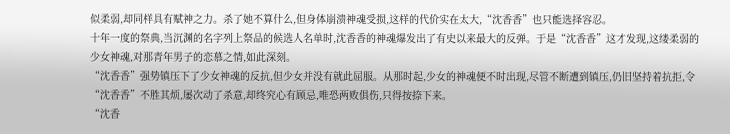似柔弱,却同样具有赋神之力。杀了她不算什么,但身体崩溃神魂受损,这样的代价实在太大,“沈香香”也只能选择容忍。
十年一度的祭典,当沉渊的名字列上祭品的候选人名单时,沈香香的神魂爆发出了有史以来最大的反弹。于是“沈香香”这才发现,这缕柔弱的少女神魂,对那青年男子的恋慕之情,如此深刻。
“沈香香”强势镇压下了少女神魂的反抗,但少女并没有就此屈服。从那时起,少女的神魂便不时出现,尽管不断遭到镇压,仍旧坚持着抗拒,令“沈香香”不胜其烦,屡次动了杀意,却终究心有顾忌,唯恐两败俱伤,只得按捺下来。
“沈香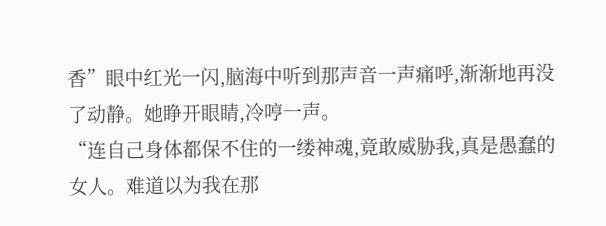香”眼中红光一闪,脑海中听到那声音一声痛呼,渐渐地再没了动静。她睁开眼睛,冷哼一声。
“连自己身体都保不住的一缕神魂,竟敢威胁我,真是愚蠢的女人。难道以为我在那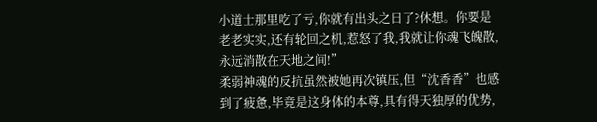小道士那里吃了亏,你就有出头之日了?休想。你要是老老实实,还有轮回之机,惹怒了我,我就让你魂飞魄散,永远消散在天地之间!”
柔弱神魂的反抗虽然被她再次镇压,但“沈香香”也感到了疲惫,毕竟是这身体的本尊,具有得天独厚的优势,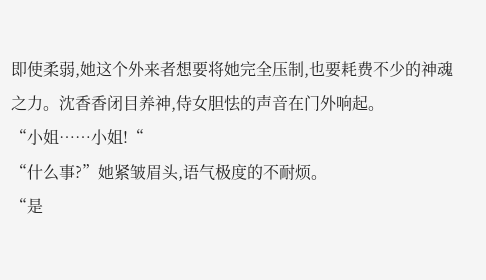即使柔弱,她这个外来者想要将她完全压制,也要耗费不少的神魂之力。沈香香闭目养神,侍女胆怯的声音在门外响起。
“小姐……小姐!“
“什么事?”她紧皱眉头,语气极度的不耐烦。
“是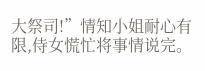大祭司!”情知小姐耐心有限,侍女慌忙将事情说完。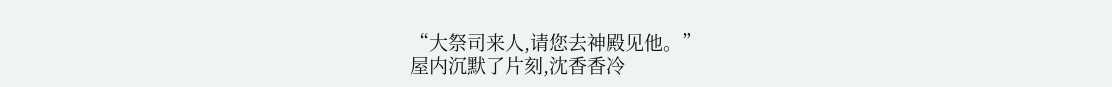“大祭司来人,请您去神殿见他。”
屋内沉默了片刻,沈香香冷